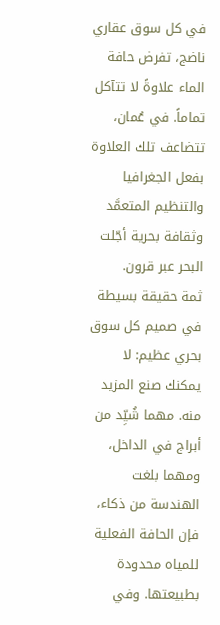في كل سوق عقاري ناضج، تفرض حافة الماء علاوةً لا تتآكل تماماً. في عُمان، تتضاعف تلك العلاوة بفعل الجغرافيا والتنظيم المتعمَّد وثقافة بحرية أجّلت البحر عبر قرون.
ثمة حقيقة بسيطة في صميم كل سوق بحري عظيم: لا يمكنك صنع المزيد منه. مهما شُيِّد من أبراج في الداخل، ومهما بلغت الهندسة من ذكاء، فإن الحافة الفعلية للمياه محدودة بطبيعتها. وفي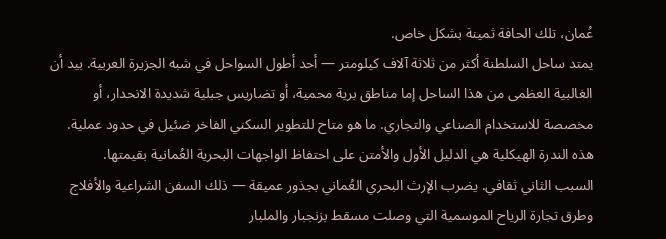عُمان، تلك الحافة ثمينة بشكل خاص.
يمتد ساحل السلطنة أكثر من ثلاثة آلاف كيلومتر — أحد أطول السواحل في شبه الجزيرة العربية. بيد أن الغالبية العظمى من هذا الساحل إما مناطق برية محمية، أو تضاريس جبلية شديدة الانحدار، أو مخصصة للاستخدام الصناعي والتجاري. ما هو متاح للتطوير السكني الفاخر ضئيل في حدود عملية. هذه الندرة الهيكلية هي الدليل الأول والأمتن على احتفاظ الواجهات البحرية العُمانية بقيمتها.
السبب الثاني ثقافي. يضرب الإرث البحري العُماني بجذور عميقة — ذلك السفن الشراعية والأفلاج وطرق تجارة الرياح الموسمية التي وصلت مسقط بزنجبار والملبار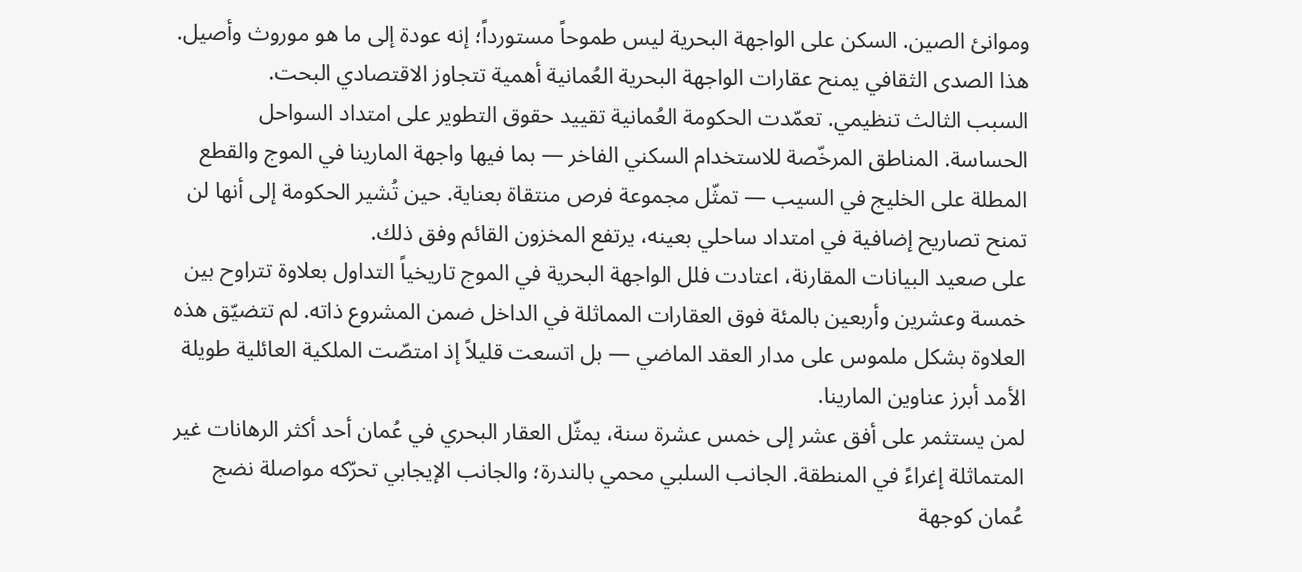وموانئ الصين. السكن على الواجهة البحرية ليس طموحاً مستورداً؛ إنه عودة إلى ما هو موروث وأصيل. هذا الصدى الثقافي يمنح عقارات الواجهة البحرية العُمانية أهمية تتجاوز الاقتصادي البحت.
السبب الثالث تنظيمي. تعمّدت الحكومة العُمانية تقييد حقوق التطوير على امتداد السواحل الحساسة. المناطق المرخّصة للاستخدام السكني الفاخر — بما فيها واجهة المارينا في الموج والقطع المطلة على الخليج في السيب — تمثّل مجموعة فرص منتقاة بعناية. حين تُشير الحكومة إلى أنها لن تمنح تصاريح إضافية في امتداد ساحلي بعينه، يرتفع المخزون القائم وفق ذلك.
على صعيد البيانات المقارنة، اعتادت فلل الواجهة البحرية في الموج تاريخياً التداول بعلاوة تتراوح بين خمسة وعشرين وأربعين بالمئة فوق العقارات المماثلة في الداخل ضمن المشروع ذاته. لم تتضيّق هذه العلاوة بشكل ملموس على مدار العقد الماضي — بل اتسعت قليلاً إذ امتصّت الملكية العائلية طويلة الأمد أبرز عناوين المارينا.
لمن يستثمر على أفق عشر إلى خمس عشرة سنة، يمثّل العقار البحري في عُمان أحد أكثر الرهانات غير المتماثلة إغراءً في المنطقة. الجانب السلبي محمي بالندرة؛ والجانب الإيجابي تحرّكه مواصلة نضج عُمان كوجهة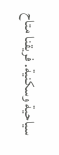سياحية وسكنية. فريقنا متاح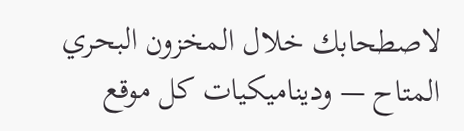لاصطحابك خلال المخزون البحري المتاح — وديناميكيات كل موقع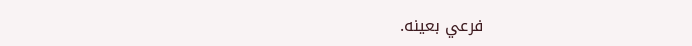فرعي بعينه.